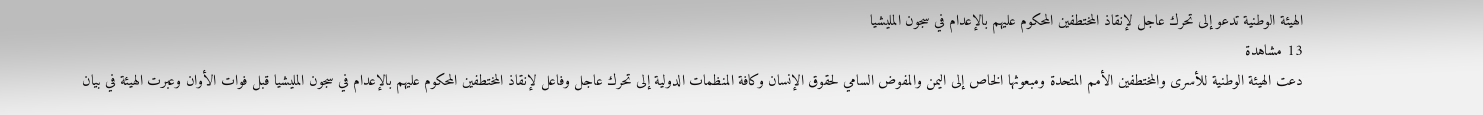الهيئة الوطنية تدعو إلى تحرك عاجل لإنقاذ المختطفين المحكوم عليهم بالإعدام في سجون المليشيا
13 مشاهدة
دعت الهيئة الوطنية للأسرى والمختطفين الأمم المتحدة ومبعوثها الخاص إلى اليمن والمفوض السامي لحقوق الإنسان وكافة المنظمات الدولية إلى تحرك عاجل وفاعل لإنقاذ المختطفين المحكوم عليهم بالإعدام في سجون المليشيا قبل فوات الأوان وعبرت الهيئة في بيان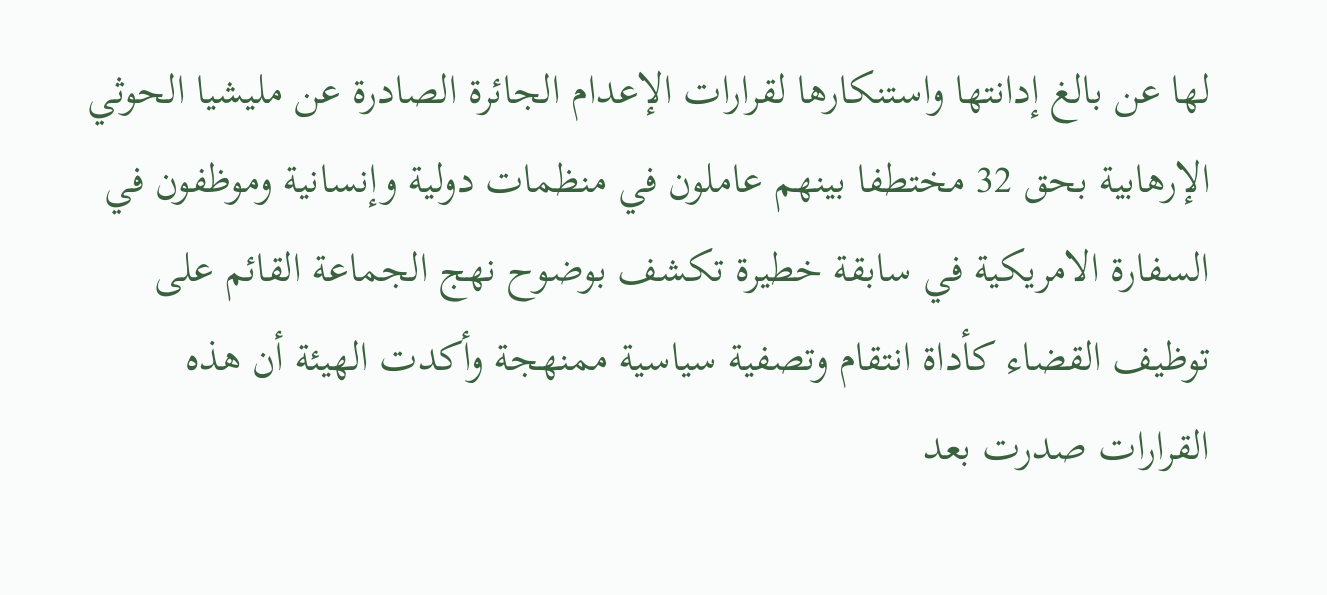لها عن بالغ إدانتها واستنكارها لقرارات الإعدام الجائرة الصادرة عن مليشيا الحوثي الإرهابية بحق 32 مختطفا بينهم عاملون في منظمات دولية وإنسانية وموظفون في السفارة الامريكية في سابقة خطيرة تكشف بوضوح نهج الجماعة القائم على توظيف القضاء كأداة انتقام وتصفية سياسية ممنهجة وأكدت الهيئة أن هذه القرارات صدرت بعد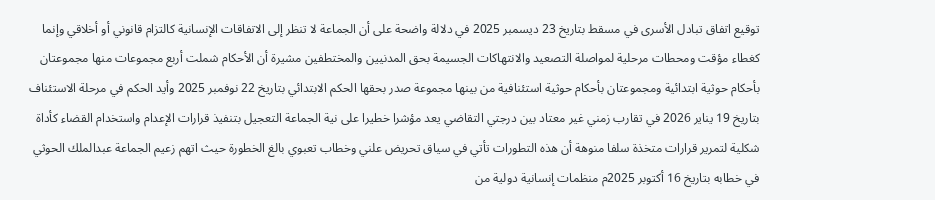توقيع اتفاق تبادل الأسرى في مسقط بتاريخ 23 ديسمبر 2025 في دلالة واضحة على أن الجماعة لا تنظر إلى الاتفاقات الإنسانية كالتزام قانوني أو أخلاقي وإنما كغطاء مؤقت ومحطات مرحلية لمواصلة التصعيد والانتهاكات الجسيمة بحق المدنيين والمختطفين مشيرة أن الأحكام شملت أربع مجموعات منها مجموعتان بأحكام حوثية ابتدائية ومجموعتان بأحكام حوثية استئنافية من بينها مجموعة صدر بحقها الحكم الابتدائي بتاريخ 22 نوفمبر 2025 وأيد الحكم في مرحلة الاستئناف بتاريخ 19 يناير 2026 في تقارب زمني غير معتاد بين درجتي التقاضي يعد مؤشرا خطيرا على نية الجماعة التعجيل بتنفيذ قرارات الإعدام واستخدام القضاء كأداة شكلية لتمرير قرارات متخذة سلفا منوهة أن هذه التطورات تأتي في سياق تحريض علني وخطاب تعبوي بالغ الخطورة حيث اتهم زعيم الجماعة عبدالملك الحوثي في خطابه بتاريخ 16 أكتوبر 2025م منظمات إنسانية دولية من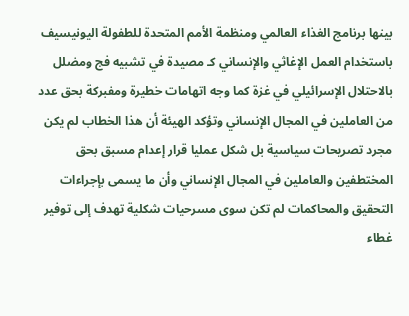بينها برنامج الغذاء العالمي ومنظمة الأمم المتحدة للطفولة اليونيسيف باستخدام العمل الإغاثي والإنساني كـ مصيدة في تشبيه فج ومضلل بالاحتلال الإسرائيلي في غزة كما وجه اتهامات خطيرة ومفبركة بحق عدد من العاملين في المجال الإنساني وتؤكد الهيئة أن هذا الخطاب لم يكن مجرد تصريحات سياسية بل شكل عمليا قرار إعدام مسبق بحق المختطفين والعاملين في المجال الإنساني وأن ما يسمى بإجراءات التحقيق والمحاكمات لم تكن سوى مسرحيات شكلية تهدف إلى توفير غطاء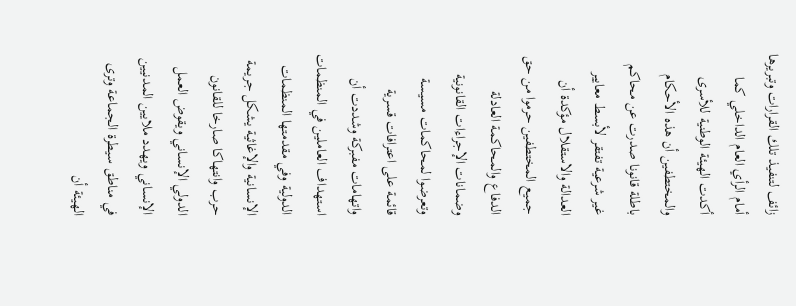زائف لتنفيذ تلك القرارات وتبريرها أمام الرأي العام الداخلي كما أكدت الهيئة الوطنية للأسرى والمختطفين أن هذه الأحكام باطلة قانونا صدرت عن محاكم غير شرعية تفتقر لأبسط معايير العدالة والاستقلال مؤكدة أن جميع المختطفين حرموا من حق الدفاع والمحاكمة العادلة وضمانات الإجراءات القانونية وتعرضوا لمحاكمات مسيسة قائمة على اعترافات قسرية واتهامات مفبركة وشددت أن استهداف العاملين في المنظمات الدولية وفي مقدمتها المنظمات الإنسانية والإغاثية يشكل جريمة حرب وانتهاكا صارخا للقانون الدولي الإنساني ويقوض العمل الإنساني ويهدد ملايين المدنيين في مناطق سيطرة الجماعة وترى الهيئة أن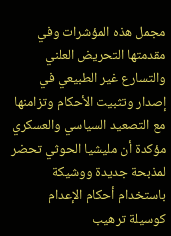مجمل هذه المؤشرات وفي مقدمتها التحريض العلني والتسارع غير الطبيعي في إصدار وتثبيت الأحكام وتزامنها مع التصعيد السياسي والعسكري مؤكدة أن مليشيا الحوثي تحضر لمذبحة جديدة ووشيكة باستخدام أحكام الإعدام كوسيلة ترهيب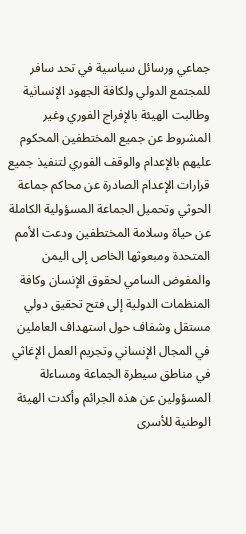جماعي ورسائل سياسية في تحد سافر للمجتمع الدولي ولكافة الجهود الإنسانية وطالبت الهيئة بالإفراج الفوري وغير المشروط عن جميع المختطفين المحكوم عليهم بالإعدام والوقف الفوري لتنفيذ جميع قرارات الإعدام الصادرة عن محاكم جماعة الحوثي وتحميل الجماعة المسؤولية الكاملة عن حياة وسلامة المختطفين ودعت الأمم المتحدة ومبعوثها الخاص إلى اليمن والمفوض السامي لحقوق الإنسان وكافة المنظمات الدولية إلى فتح تحقيق دولي مستقل وشفاف حول استهداف العاملين في المجال الإنساني وتجريم العمل الإغاثي في مناطق سيطرة الجماعة ومساءلة المسؤولين عن هذه الجرائم وأكدت الهيئة الوطنية للأسرى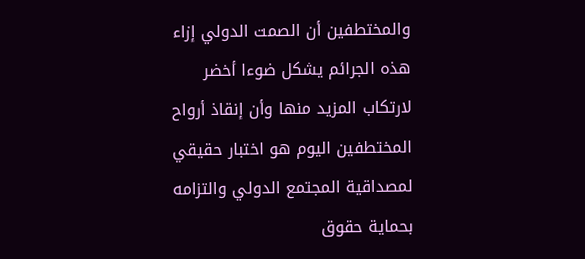والمختطفين أن الصمت الدولي إزاء هذه الجرائم يشكل ضوءا أخضر لارتكاب المزيد منها وأن إنقاذ أرواح المختطفين اليوم هو اختبار حقيقي لمصداقية المجتمع الدولي والتزامه بحماية حقوق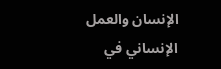الإنسان والعمل الإنساني في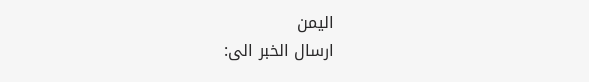اليمن
ارسال الخبر الى: